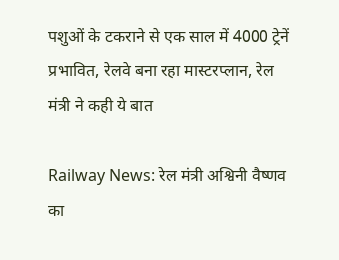पशुओं के टकराने से एक साल में 4000 ट्रेनें प्रभावित, रेलवे बना रहा मास्टरप्लान, रेल मंत्री ने कही ये बात

Railway News: रेल मंत्री अश्विनी वैष्णव का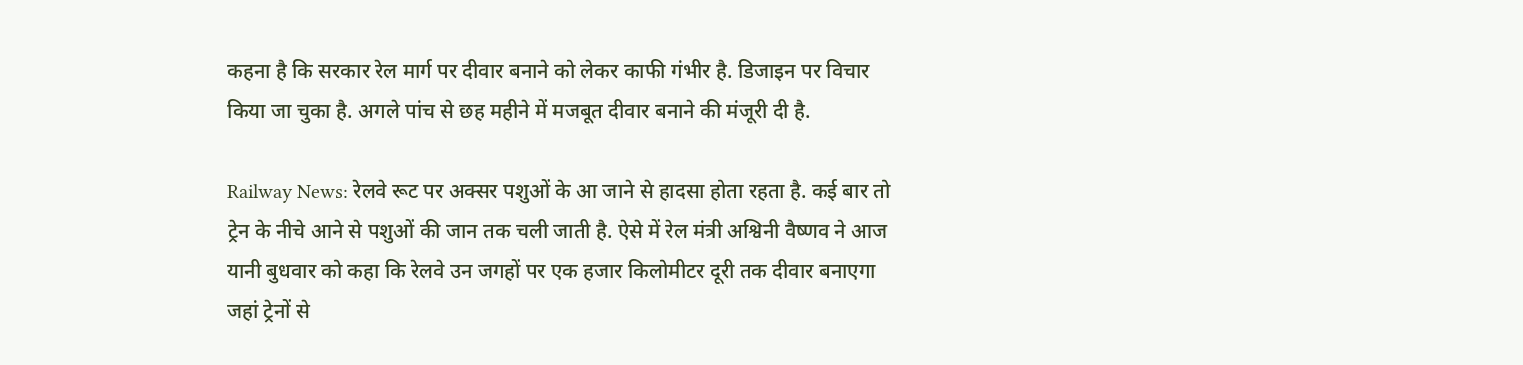कहना है कि सरकार रेल मार्ग पर दीवार बनाने को लेकर काफी गंभीर है. डिजाइन पर विचार किया जा चुका है. अगले पांच से छह महीने में मजबूत दीवार बनाने की मंजूरी दी है.

Railway News: रेलवे रूट पर अक्सर पशुओं के आ जाने से हादसा होता रहता है. कई बार तो ट्रेन के नीचे आने से पशुओं की जान तक चली जाती है. ऐसे में रेल मंत्री अश्विनी वैष्णव ने आज यानी बुधवार को कहा कि रेलवे उन जगहों पर एक हजार किलोमीटर दूरी तक दीवार बनाएगा जहां ट्रेनों से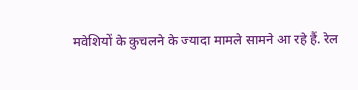मवेशियों के कुचलने के ज्यादा मामले सामने आ रहे हैं. रेल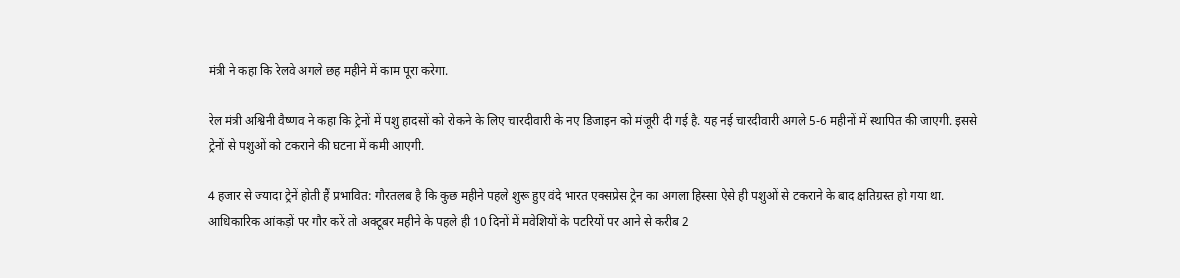मंत्री ने कहा कि रेलवे अगले छह महीने में काम पूरा करेगा.

रेल मंत्री अश्विनी वैष्णव ने कहा कि ट्रेनों में पशु हादसों को रोकने के लिए चारदीवारी के नए डिजाइन को मंजूरी दी गई है. यह नई चारदीवारी अगले 5-6 महीनों में स्थापित की जाएगी. इससे ट्रेनों से पशुओं को टकराने की घटना में कमी आएगी.

4 हजार से ज्यादा ट्रेनें होती हैं प्रभावित: गौरतलब है कि कुछ महीने पहले शुरू हुए वंदे भारत एक्सप्रेस ट्रेन का अगला हिस्सा ऐसे ही पशुओं से टकराने के बाद क्षतिग्रस्त हो गया था. आधिकारिक आंकड़ों पर गौर करें तो अक्टूबर महीने के पहले ही 10 दिनों में मवेशियों के पटरियों पर आने से करीब 2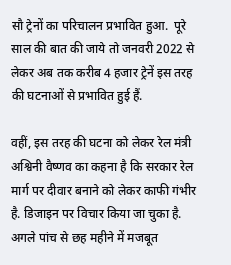सौ ट्रेनों का परिचालन प्रभावित हुआ.  पूरे साल की बात की जाये तो जनवरी 2022 से लेकर अब तक करीब 4 हजार ट्रेनें इस तरह की घटनाओं से प्रभावित हुई हैं.

वहीं, इस तरह की घटना को लेकर रेल मंत्री अश्विनी वैष्णव का कहना है कि सरकार रेल मार्ग पर दीवार बनाने को लेकर काफी गंभीर है. डिजाइन पर विचार किया जा चुका है. अगले पांच से छह महीने में मजबूत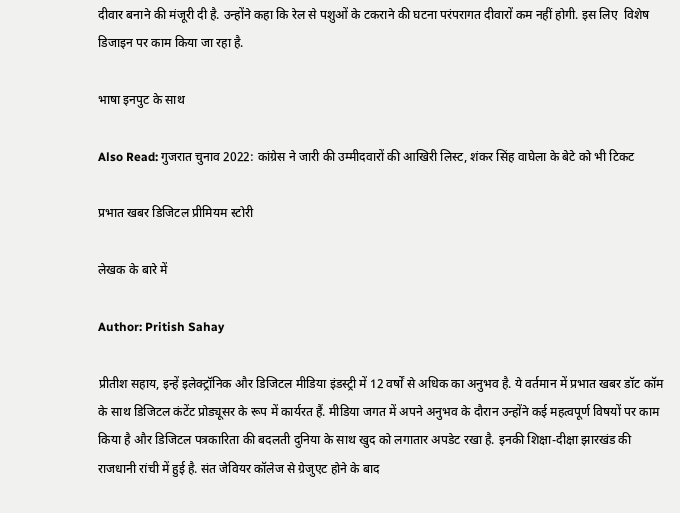दीवार बनाने की मंजूरी दी है. उन्होंने कहा कि रेल से पशुओं के टकराने की घटना परंपरागत दीवारों कम नहीं होगी. इस लिए  विशेष डिजाइन पर काम किया जा रहा है.

भाषा इनपुट के साथ

Also Read: गुजरात चुनाव 2022: कांग्रेस ने जारी की उम्मीदवारों की आखिरी लिस्ट, शंकर सिंह वाघेला के बेटे को भी टिकट

प्रभात खबर डिजिटल प्रीमियम स्टोरी

लेखक के बारे में

Author: Pritish Sahay

प्रीतीश सहाय, इन्हें इलेक्ट्रॉनिक और डिजिटल मीडिया इंडस्ट्री में 12 वर्षों से अधिक का अनुभव है. ये वर्तमान में प्रभात खबर डॉट कॉम के साथ डिजिटल कंटेंट प्रोड्यूसर के रूप में कार्यरत हैं. मीडिया जगत में अपने अनुभव के दौरान उन्होंने कई महत्वपूर्ण विषयों पर काम किया है और डिजिटल पत्रकारिता की बदलती दुनिया के साथ खुद को लगातार अपडेट रखा है. इनकी शिक्षा-दीक्षा झारखंड की राजधानी रांची में हुई है. संत जेवियर कॉलेज से ग्रेजुएट होने के बाद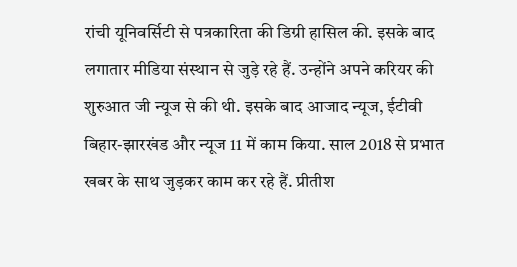रांची यूनिवर्सिटी से पत्रकारिता की डिग्री हासिल की. इसके बाद लगातार मीडिया संस्थान से जुड़े रहे हैं. उन्होंने अपने करियर की शुरुआत जी न्यूज से की थी. इसके बाद आजाद न्यूज, ईटीवी बिहार-झारखंड और न्यूज 11 में काम किया. साल 2018 से प्रभात खबर के साथ जुड़कर काम कर रहे हैं. प्रीतीश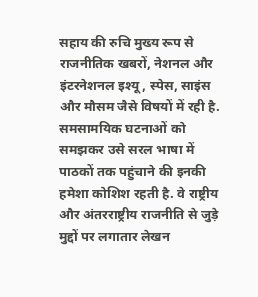सहाय की रुचि मुख्य रूप से राजनीतिक खबरों, नेशनल और इंटरनेशनल इश्यू, स्पेस, साइंस और मौसम जैसे विषयों में रही है. समसामयिक घटनाओं को समझकर उसे सरल भाषा में पाठकों तक पहुंचाने की इनकी हमेशा कोशिश रहती है. वे राष्ट्रीय और अंतरराष्ट्रीय राजनीति से जुड़े मुद्दों पर लगातार लेखन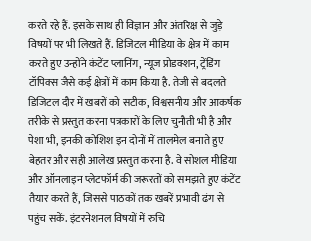करते रहे हैं. इसके साथ ही विज्ञान और अंतरिक्ष से जुड़े विषयों पर भी लिखते हैं. डिजिटल मीडिया के क्षेत्र में काम करते हुए उन्होंने कंटेंट प्लानिंग, न्यूज प्रोडक्शन, ट्रेंडिंग टॉपिक्स जैसे कई क्षेत्रों में काम किया है. तेजी से बदलते डिजिटल दौर में खबरों को सटीक, विश्वसनीय और आकर्षक तरीके से प्रस्तुत करना पत्रकारों के लिए चुनौती भी है और पेशा भी, इनकी कोशिश इन दोनों में तालमेल बनाते हुए बेहतर और सही आलेख प्रस्तुत करना है. वे सोशल मीडिया और ऑनलाइन प्लेटफॉर्म की जरूरतों को समझते हुए कंटेंट तैयार करते हैं, जिससे पाठकों तक खबरें प्रभावी ढंग से पहुंच सकें. इंटरनेशनल विषयों में रुचि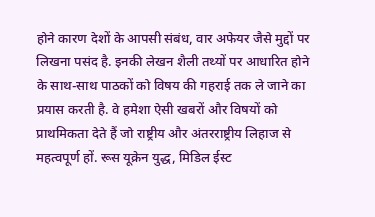होने कारण देशों के आपसी संबंध, वार अफेयर जैसे मुद्दों पर लिखना पसंद है. इनकी लेखन शैली तथ्यों पर आधारित होने के साथ-साथ पाठकों को विषय की गहराई तक ले जाने का प्रयास करती है. वे हमेशा ऐसी खबरों और विषयों को प्राथमिकता देते हैं जो राष्ट्रीय और अंतरराष्ट्रीय लिहाज से महत्वपूर्ण हों. रूस यूक्रेन युद्ध, मिडिल ईस्ट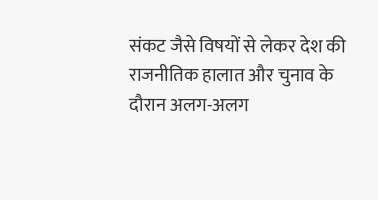संकट जैसे विषयों से लेकर देश की राजनीतिक हालात और चुनाव के दौरान अलग-अलग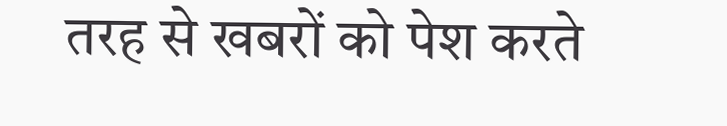तरह से खबरों को पेश करते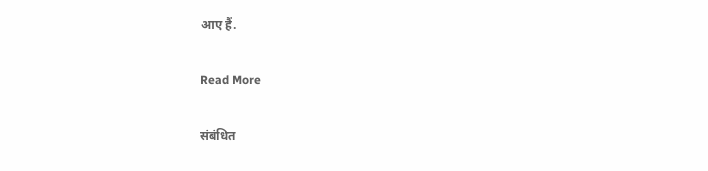आए हैं.

Read More

संबंधित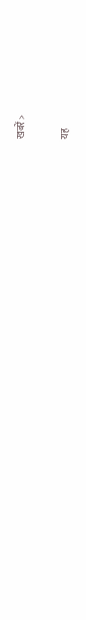खबरें >

यह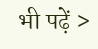भी पढ़ें >